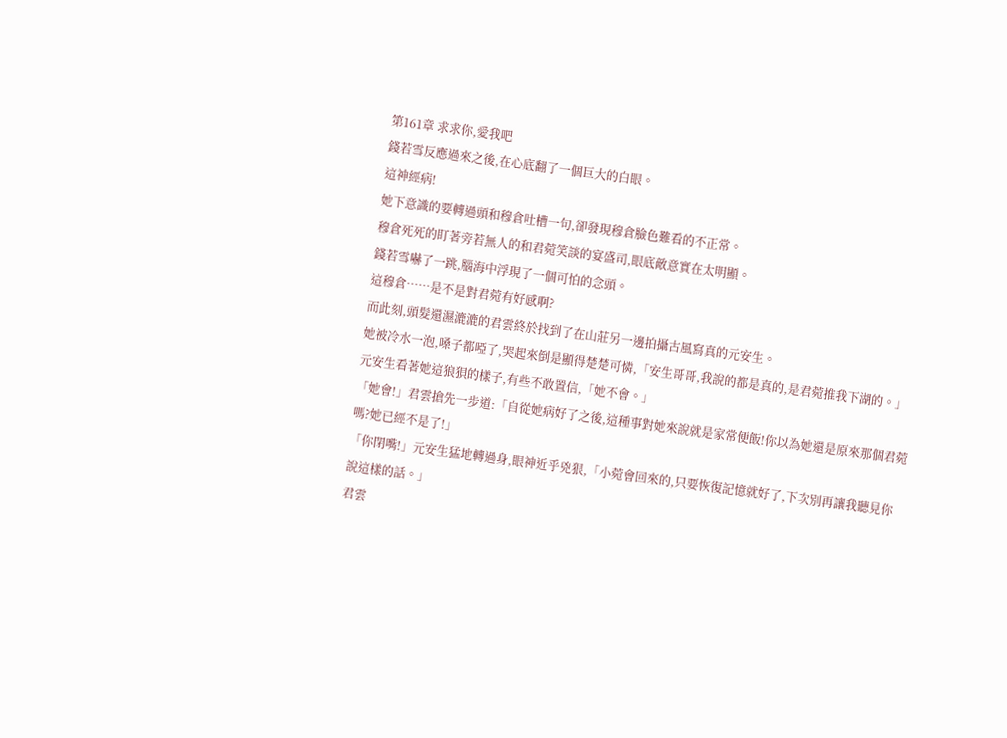第161章 求求你,愛我吧
錢若雪反應過來之後,在心底翻了一個巨大的白眼。
這神經病!
她下意識的要轉過頭和穆倉吐槽一句,卻發現穆倉臉色難看的不正常。
穆倉死死的盯著旁若無人的和君菀笑談的宴盛司,眼底敵意實在太明顯。
錢若雪嚇了一跳,腦海中浮現了一個可怕的念頭。
這穆倉……是不是對君菀有好感啊?
而此刻,頭髮還濕漉漉的君雲終於找到了在山莊另一邊拍攝古風寫真的元安生。
她被冷水一泡,嗓子都啞了,哭起來倒是顯得楚楚可憐,「安生哥哥,我說的都是真的,是君菀推我下湖的。」
元安生看著她這狼狽的樣子,有些不敢置信,「她不會。」
「她會!」君雲搶先一步道:「自從她病好了之後,這種事對她來說就是家常便飯!你以為她還是原來那個君菀嗎?她已經不是了!」
「你閉嘴!」元安生猛地轉過身,眼神近乎兇狠,「小菀會回來的,只要恢復記憶就好了,下次別再讓我聽見你說這樣的話。」
君雲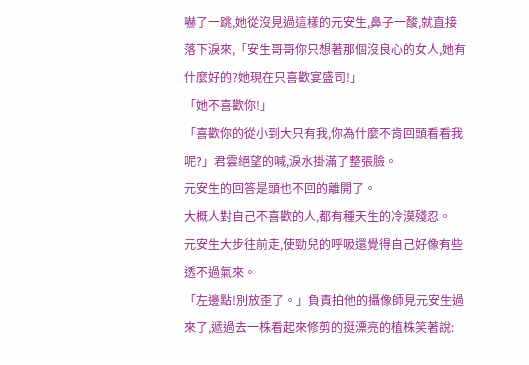嚇了一跳,她從沒見過這樣的元安生,鼻子一酸,就直接落下淚來,「安生哥哥你只想著那個沒良心的女人,她有什麼好的?她現在只喜歡宴盛司!」
「她不喜歡你!」
「喜歡你的從小到大只有我,你為什麼不肯回頭看看我呢?」君雲絕望的喊,淚水掛滿了整張臉。
元安生的回答是頭也不回的離開了。
大概人對自己不喜歡的人,都有種天生的冷漠殘忍。
元安生大步往前走,使勁兒的呼吸還覺得自己好像有些透不過氣來。
「左邊點!別放歪了。」負責拍他的攝像師見元安生過來了,遞過去一株看起來修剪的挺漂亮的植株笑著說: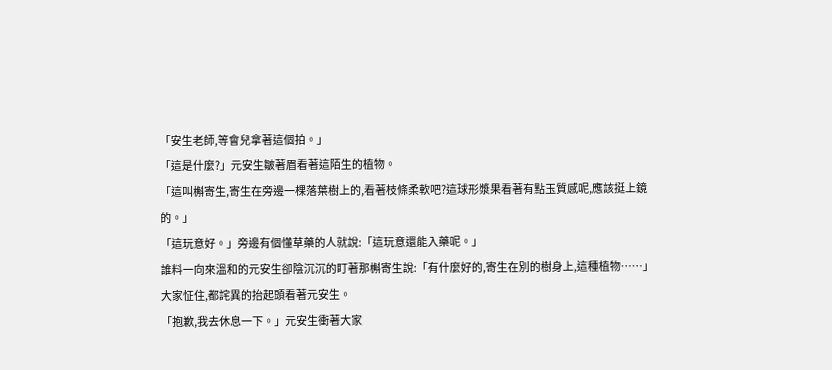「安生老師,等會兒拿著這個拍。」
「這是什麼?」元安生皺著眉看著這陌生的植物。
「這叫槲寄生,寄生在旁邊一棵落葉樹上的,看著枝條柔軟吧?這球形漿果看著有點玉質感呢,應該挺上鏡的。」
「這玩意好。」旁邊有個懂草藥的人就說:「這玩意還能入藥呢。」
誰料一向來溫和的元安生卻陰沉沉的盯著那槲寄生說:「有什麼好的,寄生在別的樹身上,這種植物……」
大家怔住,都詫異的抬起頭看著元安生。
「抱歉,我去休息一下。」元安生衝著大家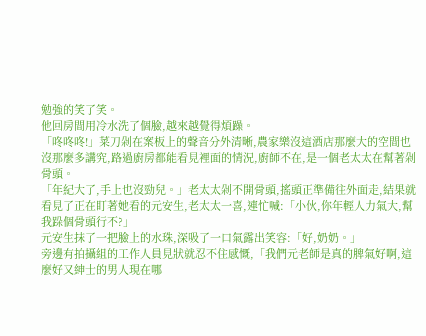勉強的笑了笑。
他回房間用冷水洗了個臉,越來越覺得煩躁。
「咚咚咚!」菜刀剁在案板上的聲音分外清晰,農家樂沒這酒店那麼大的空間也沒那麼多講究,路過廚房都能看見裡面的情況,廚師不在,是一個老太太在幫著剁骨頭。
「年紀大了,手上也沒勁兒。」老太太剁不開骨頭,搖頭正準備往外面走,結果就看見了正在盯著她看的元安生,老太太一喜,連忙喊:「小伙,你年輕人力氣大,幫我跺個骨頭行不?」
元安生抹了一把臉上的水珠,深吸了一口氣露出笑容:「好,奶奶。」
旁邊有拍攝組的工作人員見狀就忍不住感慨,「我們元老師是真的脾氣好啊,這麼好又紳士的男人現在哪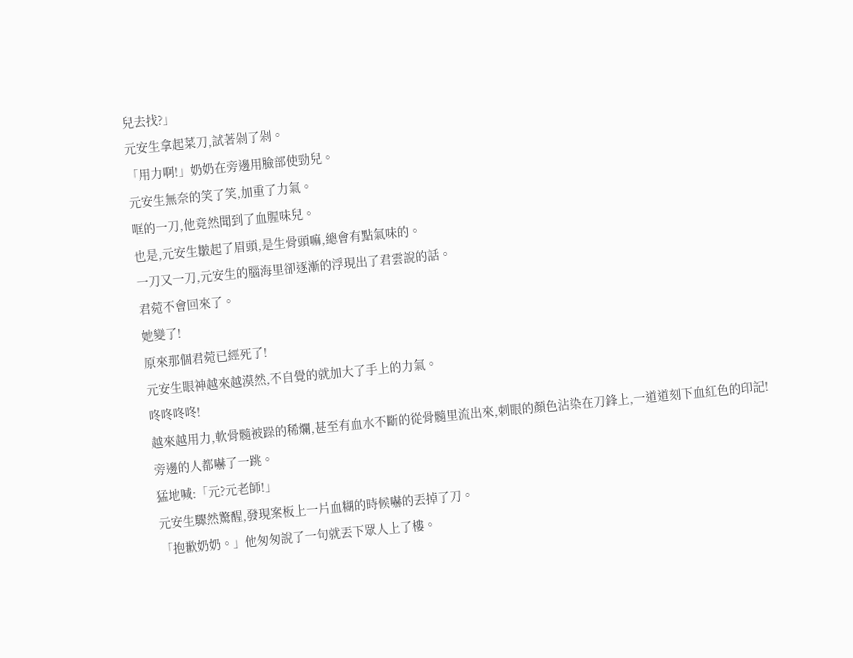兒去找?」
元安生拿起菜刀,試著剁了剁。
「用力啊!」奶奶在旁邊用臉部使勁兒。
元安生無奈的笑了笑,加重了力氣。
哐的一刀,他竟然聞到了血腥味兒。
也是,元安生皺起了眉頭,是生骨頭嘛,總會有點氣味的。
一刀又一刀,元安生的腦海里卻逐漸的浮現出了君雲說的話。
君菀不會回來了。
她變了!
原來那個君菀已經死了!
元安生眼神越來越漠然,不自覺的就加大了手上的力氣。
咚咚咚咚!
越來越用力,軟骨髓被跺的稀爛,甚至有血水不斷的從骨髓里流出來,刺眼的顏色沾染在刀鋒上,一道道刻下血紅色的印記!
旁邊的人都嚇了一跳。
猛地喊:「元?元老師!」
元安生驟然驚醒,發現案板上一片血糊的時候嚇的丟掉了刀。
「抱歉奶奶。」他匆匆說了一句就丟下眾人上了樓。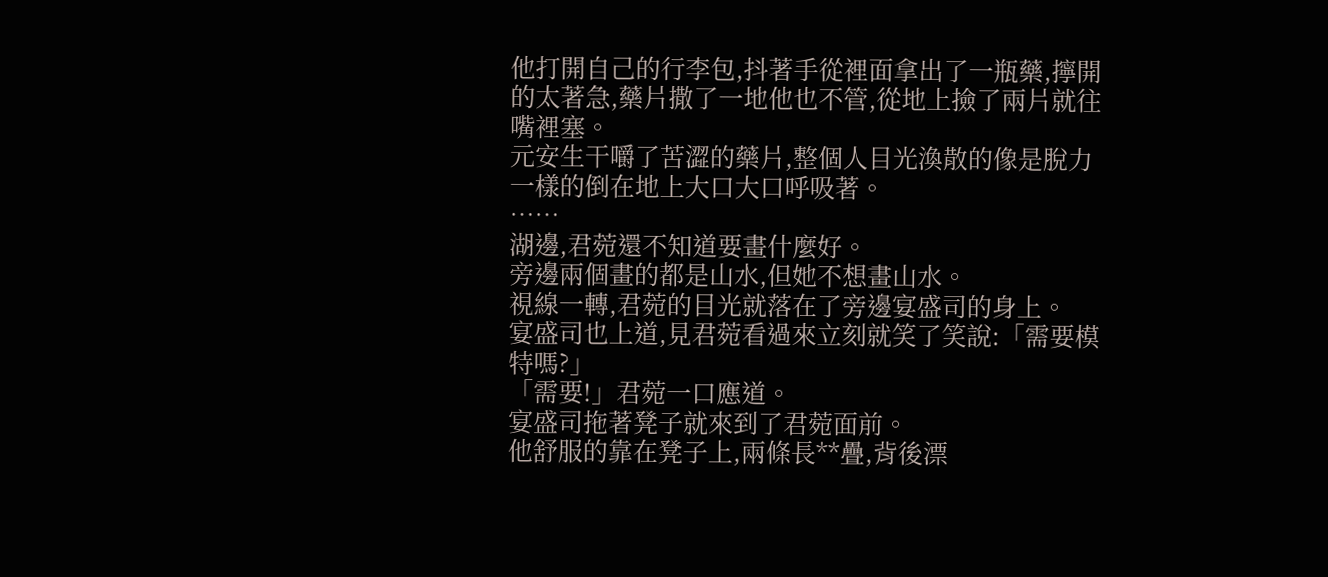他打開自己的行李包,抖著手從裡面拿出了一瓶藥,擰開的太著急,藥片撒了一地他也不管,從地上撿了兩片就往嘴裡塞。
元安生干嚼了苦澀的藥片,整個人目光渙散的像是脫力一樣的倒在地上大口大口呼吸著。
……
湖邊,君菀還不知道要畫什麼好。
旁邊兩個畫的都是山水,但她不想畫山水。
視線一轉,君菀的目光就落在了旁邊宴盛司的身上。
宴盛司也上道,見君菀看過來立刻就笑了笑說:「需要模特嗎?」
「需要!」君菀一口應道。
宴盛司拖著凳子就來到了君菀面前。
他舒服的靠在凳子上,兩條長**疊,背後漂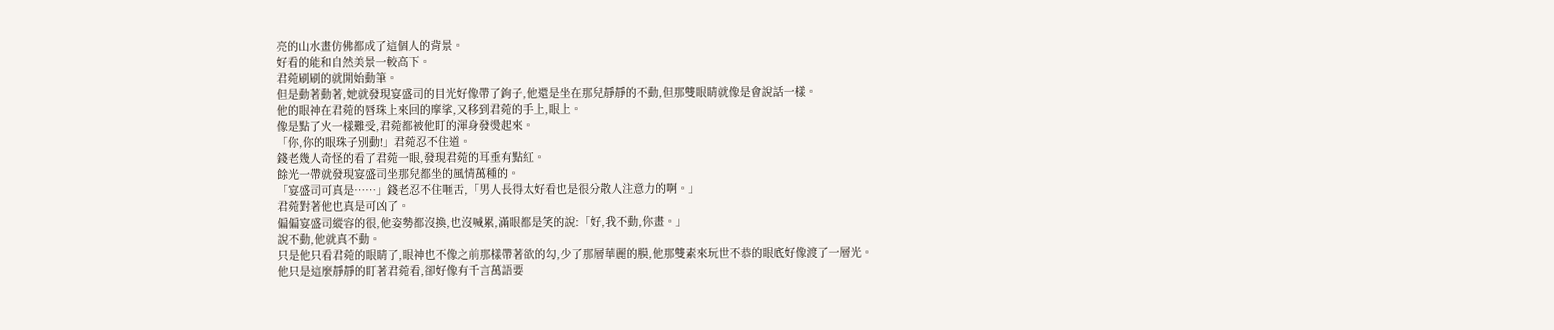亮的山水畫仿佛都成了這個人的背景。
好看的能和自然美景一較高下。
君菀刷刷的就開始動筆。
但是動著動著,她就發現宴盛司的目光好像帶了鉤子,他還是坐在那兒靜靜的不動,但那雙眼睛就像是會說話一樣。
他的眼神在君菀的唇珠上來回的摩挲,又移到君菀的手上,眼上。
像是點了火一樣難受,君菀都被他盯的渾身發燙起來。
「你,你的眼珠子別動!」君菀忍不住道。
錢老幾人奇怪的看了君菀一眼,發現君菀的耳垂有點紅。
餘光一帶就發現宴盛司坐那兒都坐的風情萬種的。
「宴盛司可真是……」錢老忍不住咂舌,「男人長得太好看也是很分散人注意力的啊。」
君菀對著他也真是可凶了。
偏偏宴盛司縱容的很,他姿勢都沒換,也沒喊累,滿眼都是笑的說:「好,我不動,你畫。」
說不動,他就真不動。
只是他只看君菀的眼睛了,眼神也不像之前那樣帶著欲的勾,少了那層華麗的膜,他那雙素來玩世不恭的眼底好像渡了一層光。
他只是這麼靜靜的盯著君菀看,卻好像有千言萬語要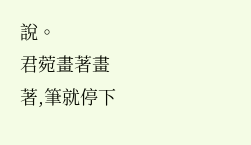說。
君菀畫著畫著,筆就停下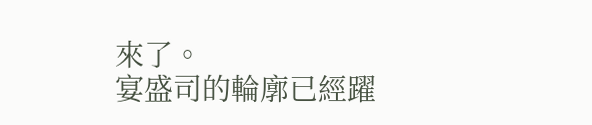來了。
宴盛司的輪廓已經躍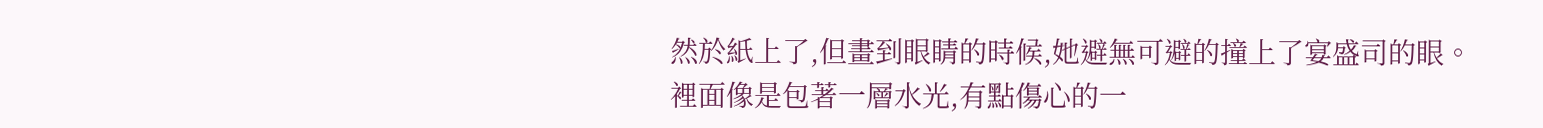然於紙上了,但畫到眼睛的時候,她避無可避的撞上了宴盛司的眼。
裡面像是包著一層水光,有點傷心的一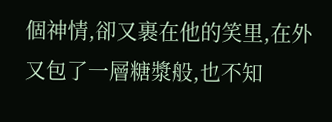個神情,卻又裹在他的笑里,在外又包了一層糖漿般,也不知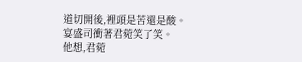道切開後,裡頭是苦還是酸。
宴盛司衝著君菀笑了笑。
他想,君菀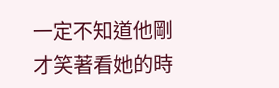一定不知道他剛才笑著看她的時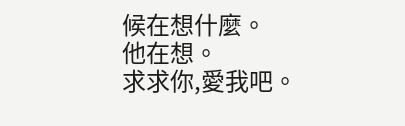候在想什麼。
他在想。
求求你,愛我吧。